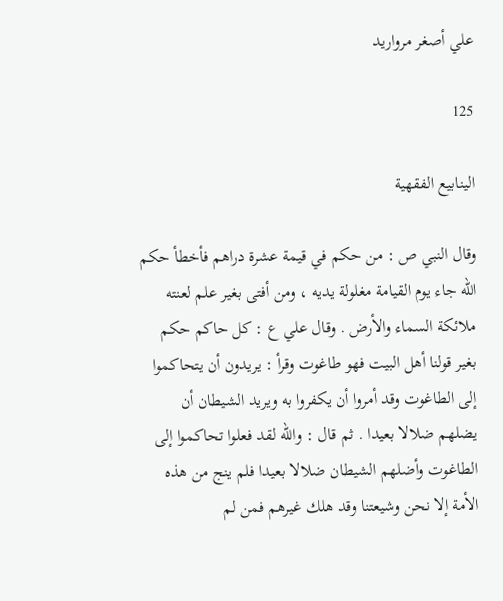علي أصغر مرواريد

125

الينابيع الفقهية

وقال النبي ص : من حكم في قيمة عشرة دراهم فأخطأ حكم الله جاء يوم القيامة مغلولة يديه ، ومن أفتى بغير علم لعنته ملائكة السماء والأرض . وقال علي ع : كل حاكم حكم بغير قولنا أهل البيت فهو طاغوت وقرأ : يريدون أن يتحاكموا إلى الطاغوت وقد أمروا أن يكفروا به ويريد الشيطان أن يضلهم ضلالا بعيدا . ثم قال : والله لقد فعلوا تحاكموا إلى الطاغوت وأضلهم الشيطان ضلالا بعيدا فلم ينج من هذه الأمة إلا نحن وشيعتنا وقد هلك غيرهم فمن لم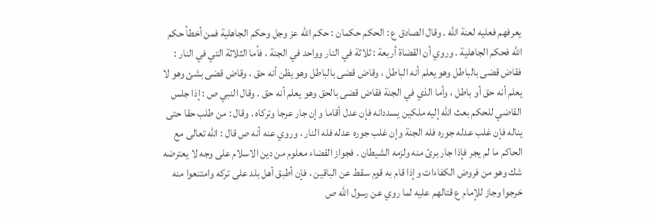يعرفهم فعليه لعنة الله . وقال الصادق ع : الحكم حكمان : حكم الله عز وجل وحكم الجاهلية فمن أخطأ حكم الله فحكم الجاهلية . وروي أن القضاة أربعة : ثلاثة في النار وواحد في الجنة ، فأما الثلاثة التي في النار : فقاض قضى بالباطل وهو يعلم أنه الباطل ، وقاض قضى بالباطل وهو يظن أنه حق ، وقاض قضى بشئ وهو لا يعلم أنه حق أو باطل ، وأما الذي في الجنة فقاض قضى بالحق وهو يعلم أنه حق . وقال النبي ص : إذا جلس القاضي للحكم بعث الله إليه ملكين يسددانه فإن عدل أقاما وإن جار عرجا وتركاه . وقال : من طلب حقا حتى يناله فإن غلب عدله جوره فله الجنة وإن غلب جوره عدله فله النار ، وروي عنه أنه ص قال : الله تعالى مع الحاكم ما لم يجر فإذا جار برئ منه ولزمه الشيطان . فجواز القضاء معلوم من دين الاسلام على وجه لا يعترضه شك وهو من فروض الكفاءات وإذا قام به قوم سقط عن الباقين ، فإن أطبق أهل بلد على تركه وامتنعوا منه خرجوا وجاز للإمام ع قتالهم عليه لما روي عن رسول الله ص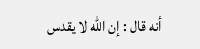أنه قال : إن الله لا يقدس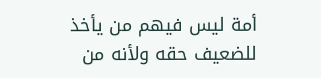أمة ليس فيهم من يأخذ للضعيف حقه ولأنه من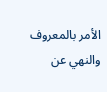الأمر بالمعروف والنهي عن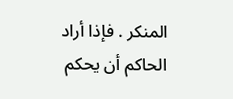المنكر . فإذا أراد الحاكم أن يحكم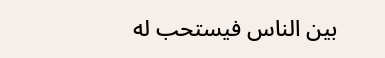بين الناس فيستحب له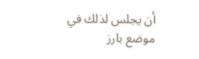أن يجلس لذلك في موضع بارز